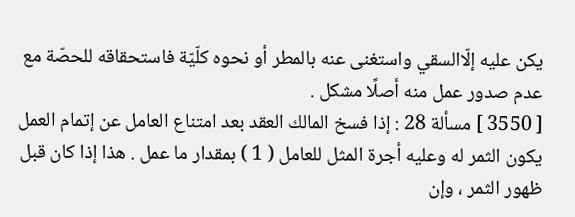يكن عليه إلّاالسقي واستغنى عنه بالمطر أو نحوه كلّيّة فاستحقاقه للحصّة مع عدم صدور عمل منه أصلًا مشكل .
[ 3550 ] مسألة 28 : إذا فسخ المالك العقد بعد امتناع العامل عن إتمام العمل يكون الثمر له وعليه أجرة المثل للعامل ( 1 ) بمقدار ما عمل . هذا إذا كان قبل ظهور الثمر ، وإن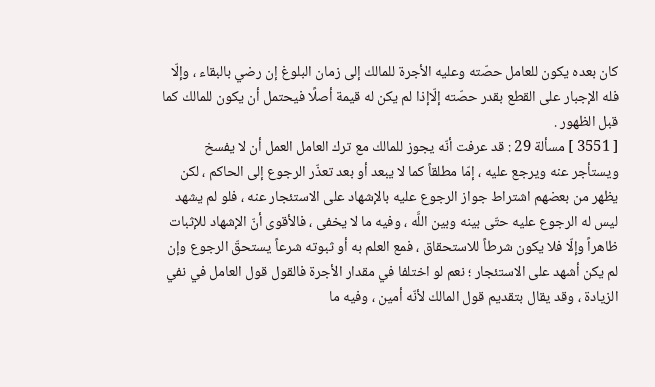كان بعده يكون للعامل حصّته وعليه الأجرة للمالك إلى زمان البلوغ إن رضي بالبقاء ، وإلّا فله الإجبار على القطع بقدر حصّته إلّاإذا لم يكن له قيمة أصلًا فيحتمل أن يكون للمالك كما قبل الظهور .
[ 3551 ] مسألة 29 : قد عرفت أنّه يجوز للمالك مع ترك العامل العمل أن لا يفسخ ويستأجر عنه ويرجع عليه ، إمّا مطلقاً كما لا يبعد أو بعد تعذّر الرجوع إلى الحاكم ، لكن يظهر من بعضهم اشتراط جواز الرجوع عليه بالإشهاد على الاستئجار عنه ، فلو لم يشهد ليس له الرجوع عليه حتّى بينه وبين اللَّه ، وفيه ما لا يخفى ، فالأقوى أنّ الإشهاد للإثبات ظاهراً وإلّا فلا يكون شرطاً للاستحقاق ، فمع العلم به أو ثبوته شرعاً يستحقّ الرجوع وإن لم يكن أشهد على الاستئجار ؛ نعم لو اختلفا في مقدار الأجرة فالقول قول العامل في نفي الزيادة ، وقد يقال بتقديم قول المالك لأنّه أمين ، وفيه ما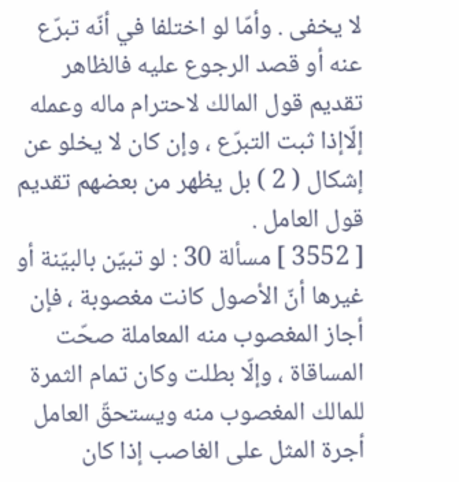لا يخفى . وأمّا لو اختلفا في أنّه تبرّع عنه أو قصد الرجوع عليه فالظاهر تقديم قول المالك لاحترام ماله وعمله إلّاإذا ثبت التبرّع ، وإن كان لا يخلو عن إشكال ( 2 ) بل يظهر من بعضهم تقديم قول العامل .
[ 3552 ] مسألة 30 : لو تبيّن بالبيّنة أو غيرها أنّ الأصول كانت مغصوبة ، فإن أجاز المغصوب منه المعاملة صحّت المساقاة ، وإلّا بطلت وكان تمام الثمرة للمالك المغصوب منه ويستحقّ العامل أجرة المثل على الغاصب إذا كان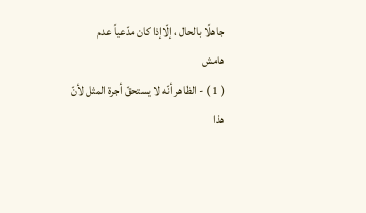جاهلًا بالحال ، إلّاإذا كان مدّعياً عدم
هامش
( 1 ) - الظاهر أنّه لا يستحقّ أجرة المثل لأنّ هذا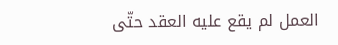العمل لم يقع عليه العقد حتّى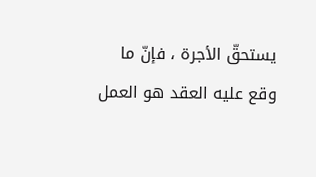يستحقّ الأجرة ، فإنّ ما وقع عليه العقد هو العمل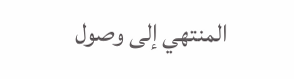المنتهي إلى وصول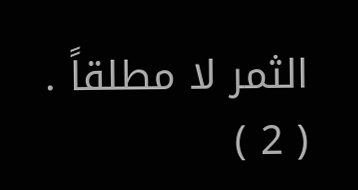الثمر لا مطلقاً .
( 2 )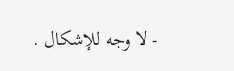- لا وجه للإشكال .